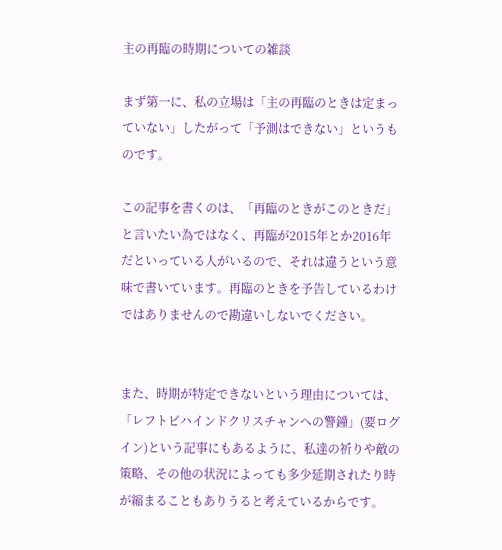主の再臨の時期についての雑談

まず第一に、私の立場は「主の再臨のときは定まっていない」したがって「予測はできない」というものです。

この記事を書くのは、「再臨のときがこのときだ」と言いたい為ではなく、再臨が2015年とか2016年だといっている人がいるので、それは違うという意味で書いています。再臨のときを予告しているわけではありませんので勘違いしないでください。


また、時期が特定できないという理由については、「レフトビハインドクリスチャンへの警鐘」(要ログイン)という記事にもあるように、私達の祈りや敵の策略、その他の状況によっても多少延期されたり時が縮まることもありうると考えているからです。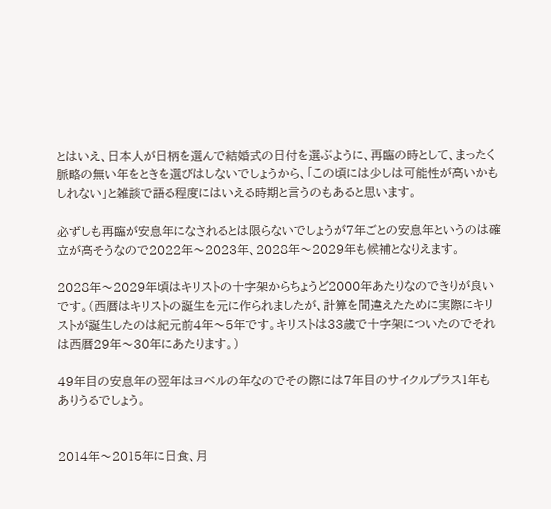とはいえ、日本人が日柄を選んで結婚式の日付を選ぶように、再臨の時として、まったく脈略の無い年をときを選びはしないでしょうから、「この頃には少しは可能性が高いかもしれない」と雑談で語る程度にはいえる時期と言うのもあると思います。

必ずしも再臨が安息年になされるとは限らないでしょうが7年ごとの安息年というのは確立が高そうなので2022年〜2023年、2028年〜2029年も候補となりえます。

2028年〜2029年頃はキリストの十字架からちょうど2000年あたりなのできりが良いです。(西暦はキリストの誕生を元に作られましたが、計算を間違えたために実際にキリストが誕生したのは紀元前4年〜5年です。キリストは33歳で十字架についたのでそれは西暦29年〜30年にあたります。)

49年目の安息年の翌年はヨベルの年なのでその際には7年目のサイクルプラス1年もありうるでしょう。


2014年〜2015年に日食、月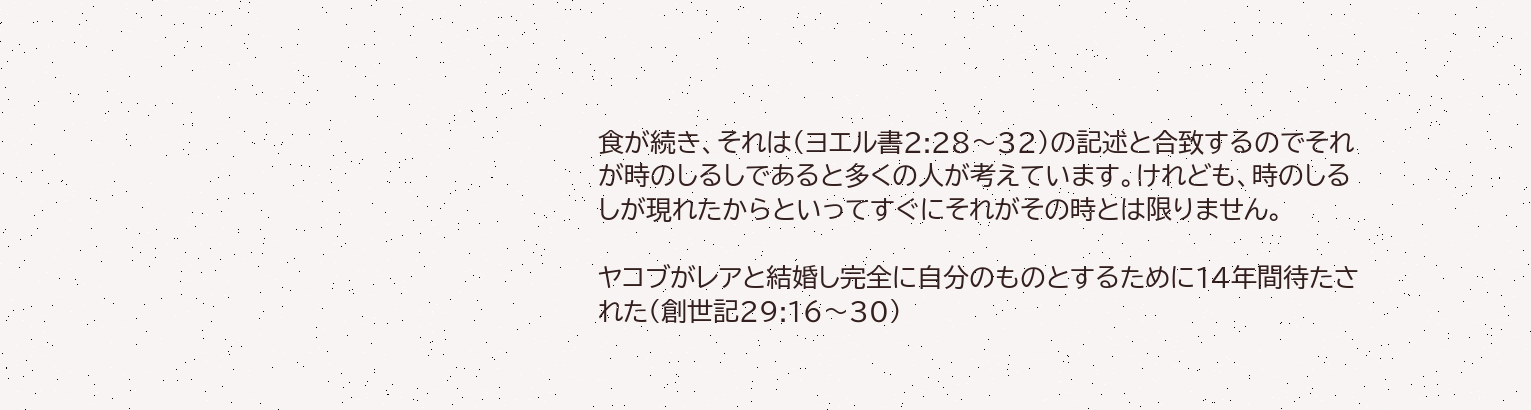食が続き、それは(ヨエル書2:28〜32)の記述と合致するのでそれが時のしるしであると多くの人が考えています。けれども、時のしるしが現れたからといってすぐにそれがその時とは限りません。

ヤコブがレアと結婚し完全に自分のものとするために14年間待たされた(創世記29:16〜30)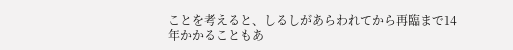ことを考えると、しるしがあらわれてから再臨まで14年かかることもあ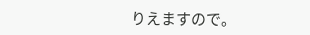りえますので。